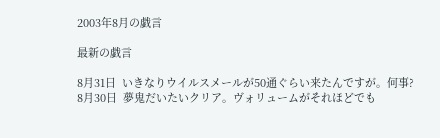2003年8月の戯言

最新の戯言

8月31日  いきなりウイルスメールが50通ぐらい来たんですが。何事?
8月30日  夢鬼だいたいクリア。ヴォリュームがそれほどでも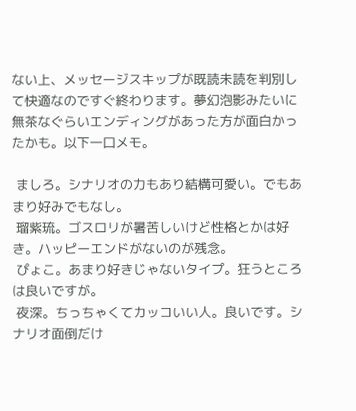ない上、メッセージスキップが既読未読を判別して快適なのですぐ終わります。夢幻泡影みたいに無茶なぐらいエンディングがあった方が面白かったかも。以下一口メモ。

 ましろ。シナリオの力もあり結構可愛い。でもあまり好みでもなし。
 瑠紫琉。ゴスロリが暑苦しいけど性格とかは好き。ハッピーエンドがないのが残念。
 ぴょこ。あまり好きじゃないタイプ。狂うところは良いですが。
 夜深。ちっちゃくてカッコいい人。良いです。シナリオ面倒だけ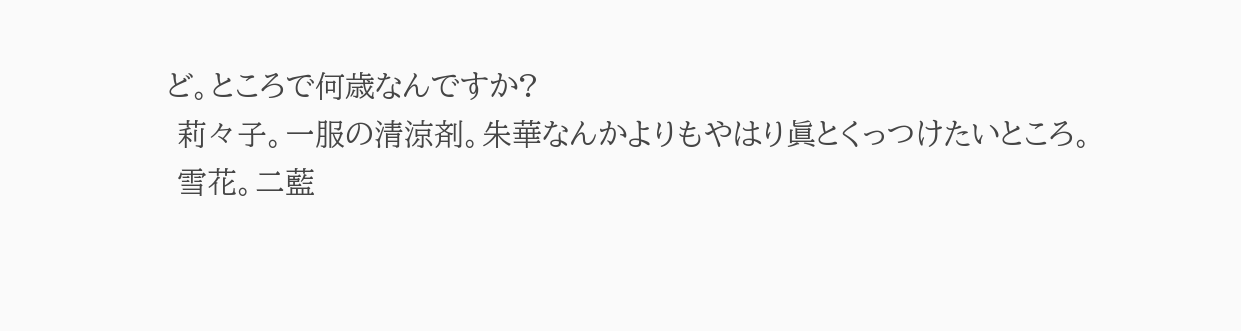ど。ところで何歳なんですか?
 莉々子。一服の清涼剤。朱華なんかよりもやはり眞とくっつけたいところ。
 雪花。二藍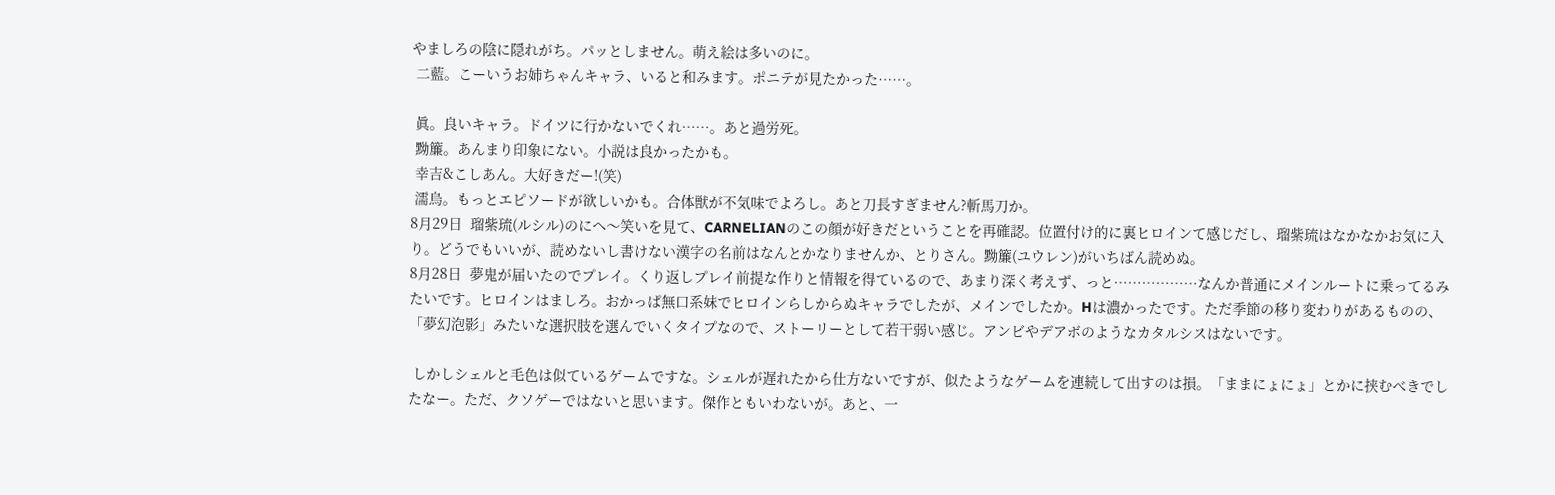やましろの陰に隠れがち。パッとしません。萌え絵は多いのに。
 二藍。こーいうお姉ちゃんキャラ、いると和みます。ポニテが見たかった……。

 眞。良いキャラ。ドイツに行かないでくれ……。あと過労死。
 黝簾。あんまり印象にない。小説は良かったかも。
 幸吉&こしあん。大好きだー!(笑)
 濡烏。もっとエピソードが欲しいかも。合体獣が不気味でよろし。あと刀長すぎません?斬馬刀か。
8月29日  瑠紫琉(ルシル)のにへ〜笑いを見て、CARNELIANのこの顔が好きだということを再確認。位置付け的に裏ヒロインて感じだし、瑠紫琉はなかなかお気に入り。どうでもいいが、読めないし書けない漢字の名前はなんとかなりませんか、とりさん。黝簾(ユウレン)がいちばん読めぬ。
8月28日  夢鬼が届いたのでプレイ。くり返しプレイ前提な作りと情報を得ているので、あまり深く考えず、っと………………なんか普通にメインルートに乗ってるみたいです。ヒロインはましろ。おかっぱ無口系妹でヒロインらしからぬキャラでしたが、メインでしたか。Hは濃かったです。ただ季節の移り変わりがあるものの、「夢幻泡影」みたいな選択肢を選んでいくタイプなので、ストーリーとして若干弱い感じ。アンビやデアボのようなカタルシスはないです。

 しかしシェルと毛色は似ているゲームですな。シェルが遅れたから仕方ないですが、似たようなゲームを連続して出すのは損。「ままにょにょ」とかに挟むべきでしたなー。ただ、クソゲーではないと思います。傑作ともいわないが。あと、一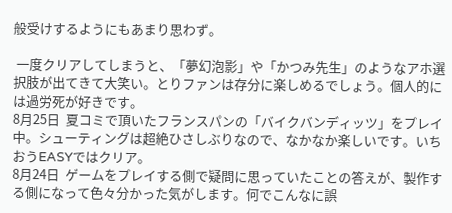般受けするようにもあまり思わず。

 一度クリアしてしまうと、「夢幻泡影」や「かつみ先生」のようなアホ選択肢が出てきて大笑い。とりファンは存分に楽しめるでしょう。個人的には過労死が好きです。
8月25日  夏コミで頂いたフランスパンの「バイクバンディッツ」をプレイ中。シューティングは超絶ひさしぶりなので、なかなか楽しいです。いちおうEASYではクリア。
8月24日  ゲームをプレイする側で疑問に思っていたことの答えが、製作する側になって色々分かった気がします。何でこんなに誤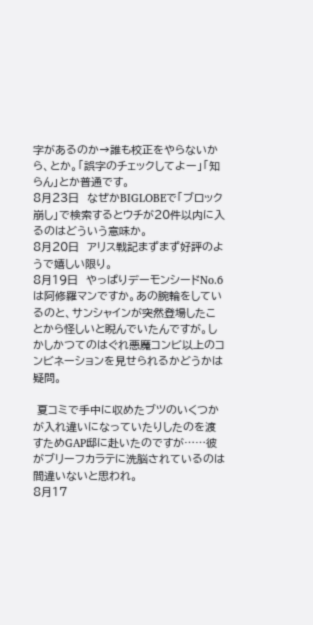字があるのか→誰も校正をやらないから、とか。「誤字のチェックしてよー」「知らん」とか普通です。
8月23日  なぜかBIGLOBEで「ブロック崩し」で検索するとウチが20件以内に入るのはどういう意味か。
8月20日  アリス戦記まずまず好評のようで嬉しい限り。
8月19日  やっぱりデーモンシードNo.6は阿修羅マンですか。あの腕輪をしているのと、サンシャインが突然登場したことから怪しいと睨んでいたんですが。しかしかつてのはぐれ悪魔コンビ以上のコンビネーションを見せられるかどうかは疑問。

 夏コミで手中に収めたブツのいくつかが入れ違いになっていたりしたのを渡すためGAP邸に赴いたのですが……彼がブリーフカラテに洗脳されているのは間違いないと思われ。
8月17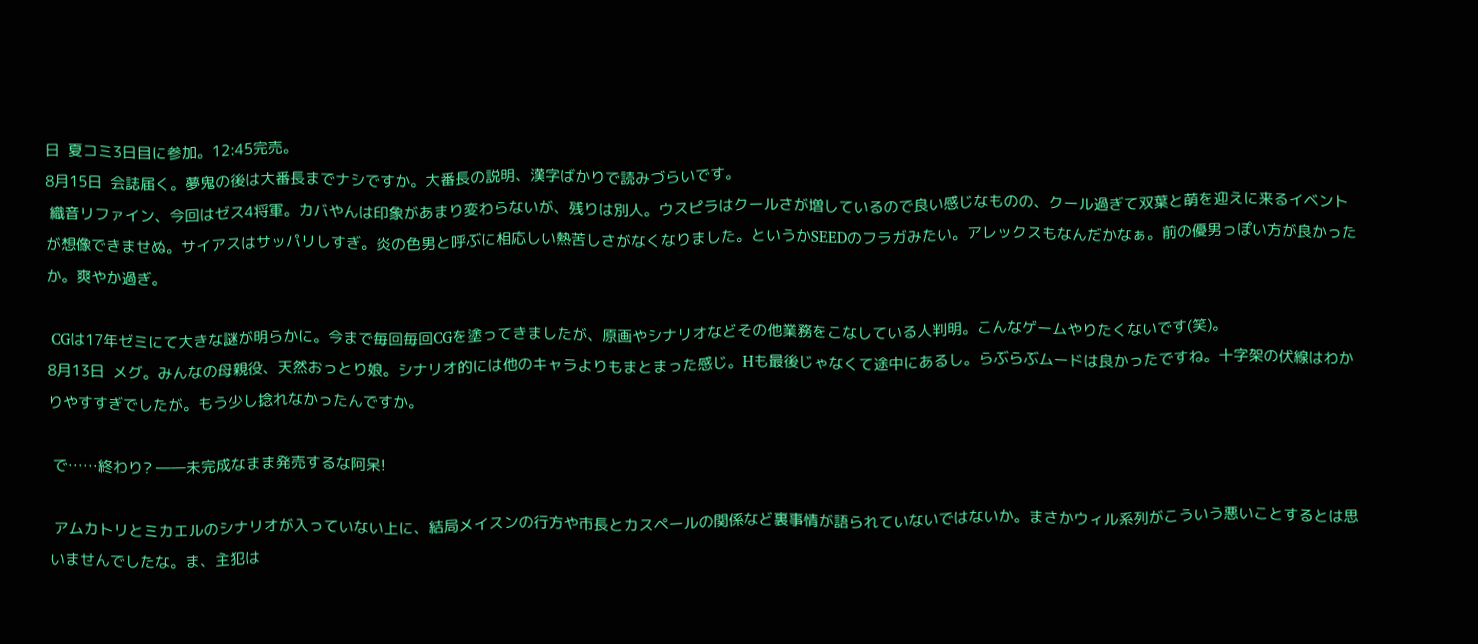日  夏コミ3日目に参加。12:45完売。
8月15日  会誌届く。夢鬼の後は大番長までナシですか。大番長の説明、漢字ばかりで読みづらいです。
 織音リファイン、今回はゼス4将軍。カバやんは印象があまり変わらないが、残りは別人。ウスピラはクールさが増しているので良い感じなものの、クール過ぎて双葉と萌を迎えに来るイベントが想像できませぬ。サイアスはサッパリしすぎ。炎の色男と呼ぶに相応しい熱苦しさがなくなりました。というかSEEDのフラガみたい。アレックスもなんだかなぁ。前の優男っぽい方が良かったか。爽やか過ぎ。

 CGは17年ゼミにて大きな謎が明らかに。今まで毎回毎回CGを塗ってきましたが、原画やシナリオなどその他業務をこなしている人判明。こんなゲームやりたくないです(笑)。
8月13日  メグ。みんなの母親役、天然おっとり娘。シナリオ的には他のキャラよりもまとまった感じ。Hも最後じゃなくて途中にあるし。らぶらぶムードは良かったですね。十字架の伏線はわかりやすすぎでしたが。もう少し捻れなかったんですか。

 で……終わり? ――未完成なまま発売するな阿呆!

 アムカトリとミカエルのシナリオが入っていない上に、結局メイスンの行方や市長とカスペールの関係など裏事情が語られていないではないか。まさかウィル系列がこういう悪いことするとは思いませんでしたな。ま、主犯は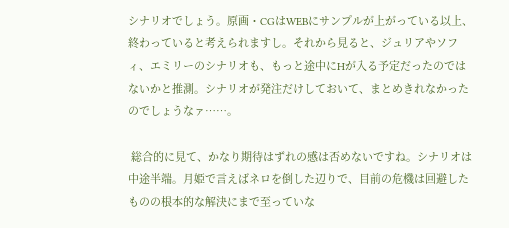シナリオでしょう。原画・CGはWEBにサンプルが上がっている以上、終わっていると考えられますし。それから見ると、ジュリアやソフィ、エミリーのシナリオも、もっと途中にHが入る予定だったのではないかと推測。シナリオが発注だけしておいて、まとめきれなかったのでしょうなァ……。

 総合的に見て、かなり期待はずれの感は否めないですね。シナリオは中途半端。月姫で言えばネロを倒した辺りで、目前の危機は回避したものの根本的な解決にまで至っていな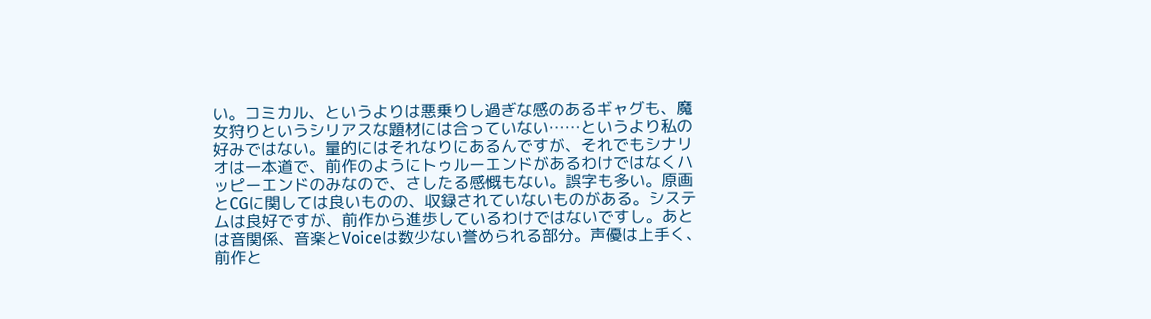い。コミカル、というよりは悪乗りし過ぎな感のあるギャグも、魔女狩りというシリアスな題材には合っていない……というより私の好みではない。量的にはそれなりにあるんですが、それでもシナリオは一本道で、前作のようにトゥルーエンドがあるわけではなくハッピーエンドのみなので、さしたる感慨もない。誤字も多い。原画とCGに関しては良いものの、収録されていないものがある。システムは良好ですが、前作から進歩しているわけではないですし。あとは音関係、音楽とVoiceは数少ない誉められる部分。声優は上手く、前作と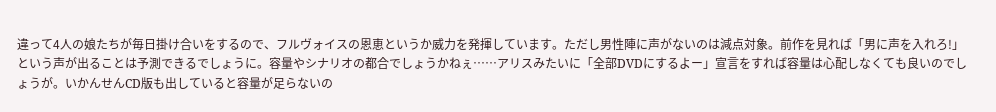違って4人の娘たちが毎日掛け合いをするので、フルヴォイスの恩恵というか威力を発揮しています。ただし男性陣に声がないのは減点対象。前作を見れば「男に声を入れろ!」という声が出ることは予測できるでしょうに。容量やシナリオの都合でしょうかねぇ……アリスみたいに「全部DVDにするよー」宣言をすれば容量は心配しなくても良いのでしょうが。いかんせんCD版も出していると容量が足らないの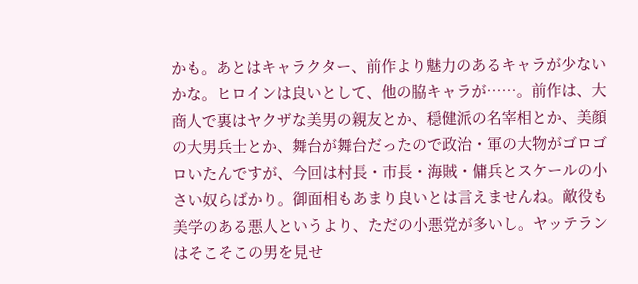かも。あとはキャラクター、前作より魅力のあるキャラが少ないかな。ヒロインは良いとして、他の脇キャラが……。前作は、大商人で裏はヤクザな美男の親友とか、穏健派の名宰相とか、美顔の大男兵士とか、舞台が舞台だったので政治・軍の大物がゴロゴロいたんですが、今回は村長・市長・海賊・傭兵とスケールの小さい奴らばかり。御面相もあまり良いとは言えませんね。敵役も美学のある悪人というより、ただの小悪党が多いし。ヤッテランはそこそこの男を見せ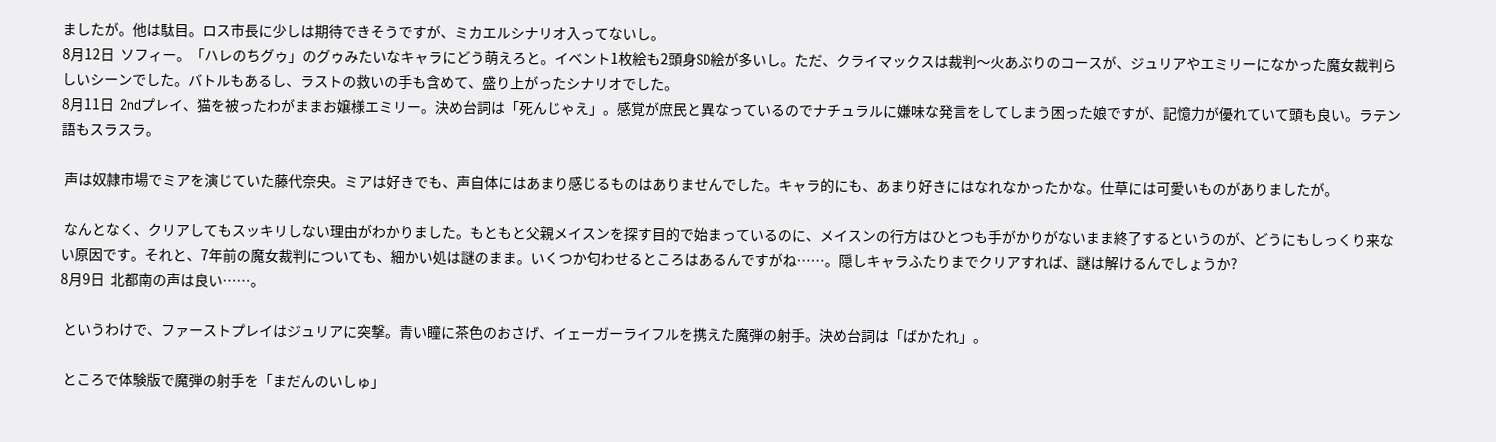ましたが。他は駄目。ロス市長に少しは期待できそうですが、ミカエルシナリオ入ってないし。
8月12日  ソフィー。「ハレのちグゥ」のグゥみたいなキャラにどう萌えろと。イベント1枚絵も2頭身SD絵が多いし。ただ、クライマックスは裁判〜火あぶりのコースが、ジュリアやエミリーになかった魔女裁判らしいシーンでした。バトルもあるし、ラストの救いの手も含めて、盛り上がったシナリオでした。
8月11日  2ndプレイ、猫を被ったわがままお嬢様エミリー。決め台詞は「死んじゃえ」。感覚が庶民と異なっているのでナチュラルに嫌味な発言をしてしまう困った娘ですが、記憶力が優れていて頭も良い。ラテン語もスラスラ。

 声は奴隷市場でミアを演じていた藤代奈央。ミアは好きでも、声自体にはあまり感じるものはありませんでした。キャラ的にも、あまり好きにはなれなかったかな。仕草には可愛いものがありましたが。

 なんとなく、クリアしてもスッキリしない理由がわかりました。もともと父親メイスンを探す目的で始まっているのに、メイスンの行方はひとつも手がかりがないまま終了するというのが、どうにもしっくり来ない原因です。それと、7年前の魔女裁判についても、細かい処は謎のまま。いくつか匂わせるところはあるんですがね……。隠しキャラふたりまでクリアすれば、謎は解けるんでしょうか?
8月9日  北都南の声は良い……。

 というわけで、ファーストプレイはジュリアに突撃。青い瞳に茶色のおさげ、イェーガーライフルを携えた魔弾の射手。決め台詞は「ばかたれ」。

 ところで体験版で魔弾の射手を「まだんのいしゅ」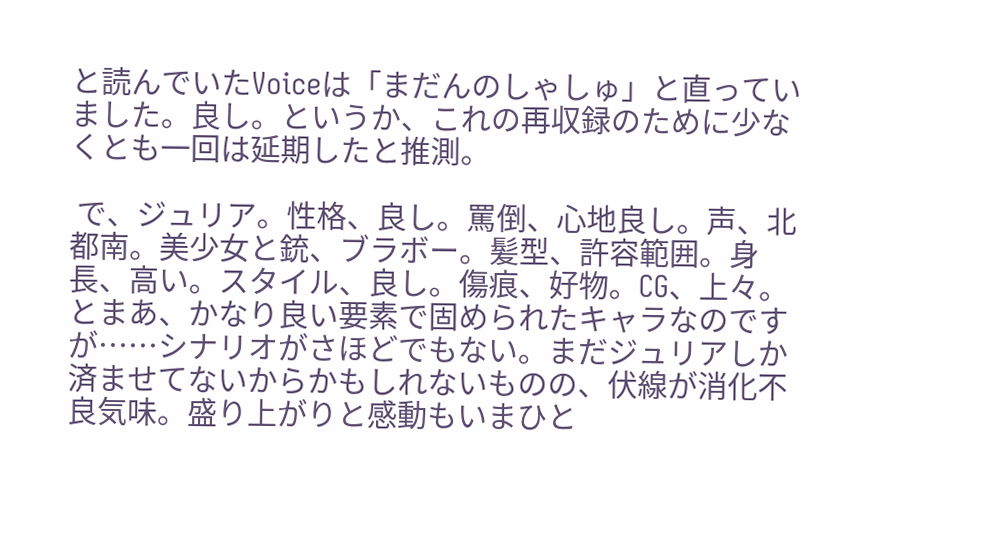と読んでいたVoiceは「まだんのしゃしゅ」と直っていました。良し。というか、これの再収録のために少なくとも一回は延期したと推測。

 で、ジュリア。性格、良し。罵倒、心地良し。声、北都南。美少女と銃、ブラボー。髪型、許容範囲。身長、高い。スタイル、良し。傷痕、好物。CG、上々。とまあ、かなり良い要素で固められたキャラなのですが……シナリオがさほどでもない。まだジュリアしか済ませてないからかもしれないものの、伏線が消化不良気味。盛り上がりと感動もいまひと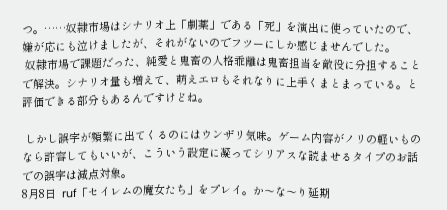つ。……奴隷市場はシナリオ上「劇薬」である「死」を演出に使っていたので、嫌が応にも泣けましたが、それがないのでフツーにしか感じませんでした。
 奴隷市場で課題だった、純愛と鬼畜の人格乖離は鬼畜担当を敵役に分担することで解決。シナリオ量も増えて、萌えエロもそれなりに上手くまとまっている。と評価できる部分もあるんですけどね。

 しかし誤字が頻繁に出てくるのにはウンザリ気味。ゲーム内容がノリの軽いものなら許容してもいいが、こういう設定に凝ってシリアスな読ませるタイプのお話での誤字は減点対象。
8月8日  ruf「セイレムの魔女たち」をプレイ。か〜な〜り延期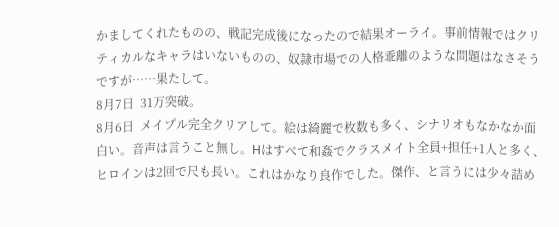かましてくれたものの、戦記完成後になったので結果オーライ。事前情報ではクリティカルなキャラはいないものの、奴隷市場での人格乖離のような問題はなさそうですが……果たして。
8月7日  31万突破。
8月6日  メイプル完全クリアして。絵は綺麗で枚数も多く、シナリオもなかなか面白い。音声は言うこと無し。Hはすべて和姦でクラスメイト全員+担任+1人と多く、ヒロインは2回で尺も長い。これはかなり良作でした。傑作、と言うには少々詰め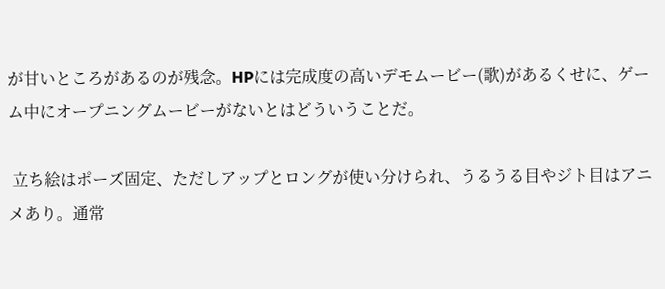が甘いところがあるのが残念。HPには完成度の高いデモムービー(歌)があるくせに、ゲーム中にオープニングムービーがないとはどういうことだ。

 立ち絵はポーズ固定、ただしアップとロングが使い分けられ、うるうる目やジト目はアニメあり。通常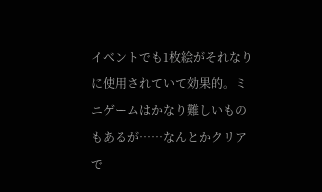イベントでも1枚絵がそれなりに使用されていて効果的。ミニゲームはかなり難しいものもあるが……なんとかクリアで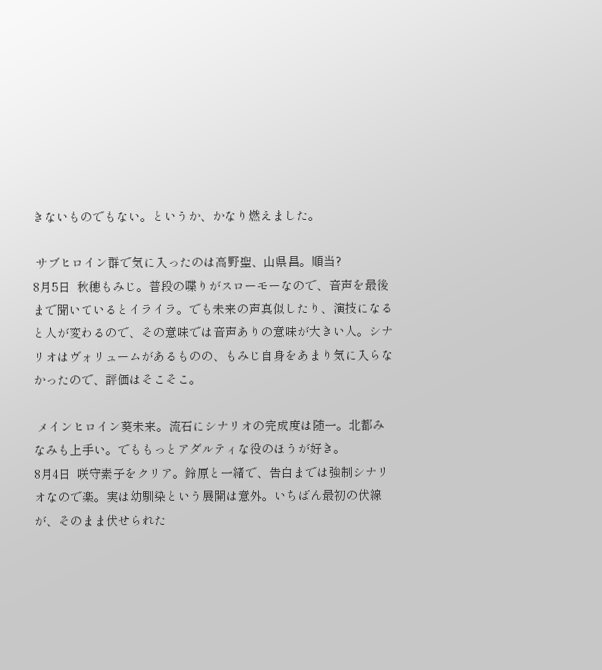きないものでもない。というか、かなり燃えました。

 サブヒロイン群で気に入ったのは高野聖、山県昌。順当?
8月5日  秋穂もみじ。普段の喋りがスローモーなので、音声を最後まで聞いているとイライラ。でも未来の声真似したり、演技になると人が変わるので、その意味では音声ありの意味が大きい人。シナリオはヴォリュームがあるものの、もみじ自身をあまり気に入らなかったので、評価はそこそこ。

 メインヒロイン葵未来。流石にシナリオの完成度は随一。北都みなみも上手い。でももっとアダルティな役のほうが好き。
8月4日  咲守素子をクリア。鈴原と一緒で、告白までは強制シナリオなので楽。実は幼馴染という展開は意外。いちばん最初の伏線が、そのまま伏せられた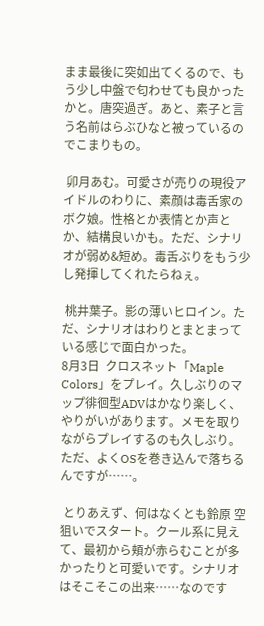まま最後に突如出てくるので、もう少し中盤で匂わせても良かったかと。唐突過ぎ。あと、素子と言う名前はらぶひなと被っているのでこまりもの。

 卯月あむ。可愛さが売りの現役アイドルのわりに、素顔は毒舌家のボク娘。性格とか表情とか声とか、結構良いかも。ただ、シナリオが弱め&短め。毒舌ぶりをもう少し発揮してくれたらねぇ。

 桃井葉子。影の薄いヒロイン。ただ、シナリオはわりとまとまっている感じで面白かった。
8月3日  クロスネット「Maple Colors」をプレイ。久しぶりのマップ徘徊型ADVはかなり楽しく、やりがいがあります。メモを取りながらプレイするのも久しぶり。ただ、よくOSを巻き込んで落ちるんですが……。

 とりあえず、何はなくとも鈴原 空狙いでスタート。クール系に見えて、最初から頬が赤らむことが多かったりと可愛いです。シナリオはそこそこの出来……なのです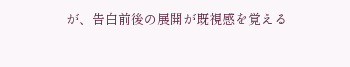が、告白前後の展開が既視感を覚える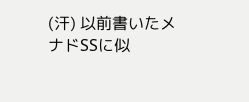(汗) 以前書いたメナドSSに似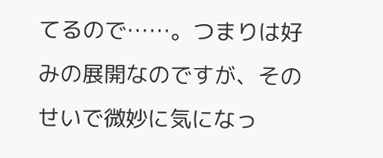てるので……。つまりは好みの展開なのですが、そのせいで微妙に気になっ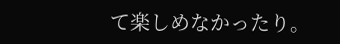て楽しめなかったり。